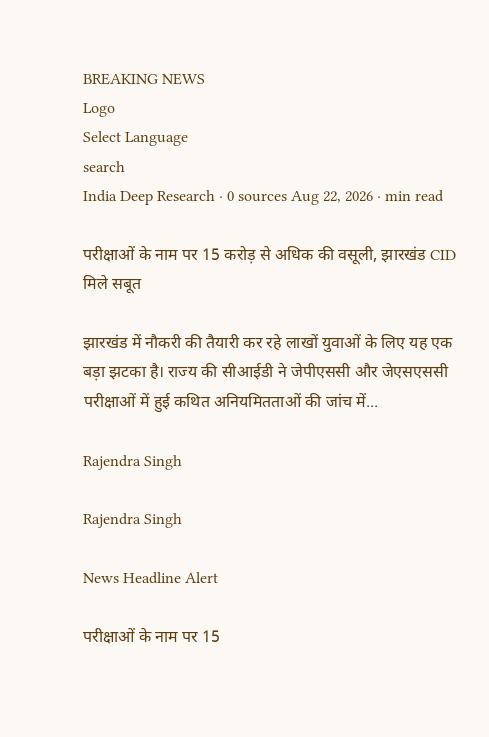BREAKING NEWS
Logo
Select Language
search
India Deep Research · 0 sources Aug 22, 2026 · min read

परीक्षाओं के नाम पर 15 करोड़ से अधिक की वसूली, झारखंड CID मिले सबूत

झारखंड में नौकरी की तैयारी कर रहे लाखों युवाओं के लिए यह एक बड़ा झटका है। राज्य की सीआईडी ने जेपीएससी और जेएसएससी परीक्षाओं में हुई कथित अनियमितताओं की जांच में...

Rajendra Singh

Rajendra Singh

News Headline Alert

परीक्षाओं के नाम पर 15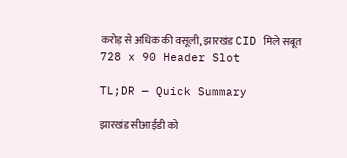करोड़ से अधिक की वसूली, झारखंड CID मिले सबूत
728 x 90 Header Slot

TL;DR — Quick Summary

झारखंड सीआईडी को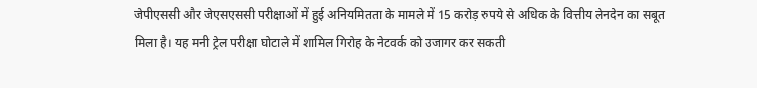जेपीएससी और जेएसएससी परीक्षाओं में हुई अनियमितता के मामले में 15 करोड़ रुपये से अधिक के वित्तीय लेनदेन का सबूत मिला है। यह मनी ट्रेल परीक्षा घोटाले में शामिल गिरोह के नेटवर्क को उजागर कर सकती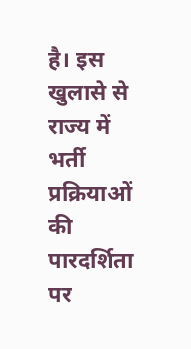है। इस खुलासे से राज्य में भर्ती प्रक्रियाओं की पारदर्शिता पर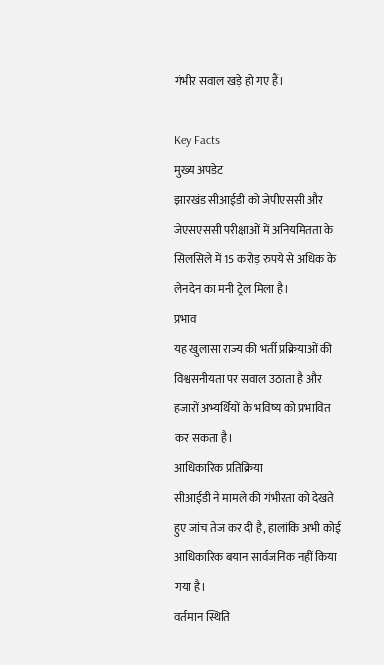गंभीर सवाल खड़े हो गए हैं।

Key Facts
मुख्य अपडेट
झारखंड सीआईडी को जेपीएससी और जेएसएससी परीक्षाओं में अनियमितता के सिलसिले में 15 करोड़ रुपये से अधिक के लेनदेन का मनी ट्रेल मिला है।
प्रभाव
यह खुलासा राज्य की भर्ती प्रक्रियाओं की विश्वसनीयता पर सवाल उठाता है और हजारों अभ्यर्थियों के भविष्य को प्रभावित कर सकता है।
आधिकारिक प्रतिक्रिया
सीआईडी ने मामले की गंभीरता को देखते हुए जांच तेज कर दी है, हालांकि अभी कोई आधिकारिक बयान सार्वजनिक नहीं किया गया है।
वर्तमान स्थिति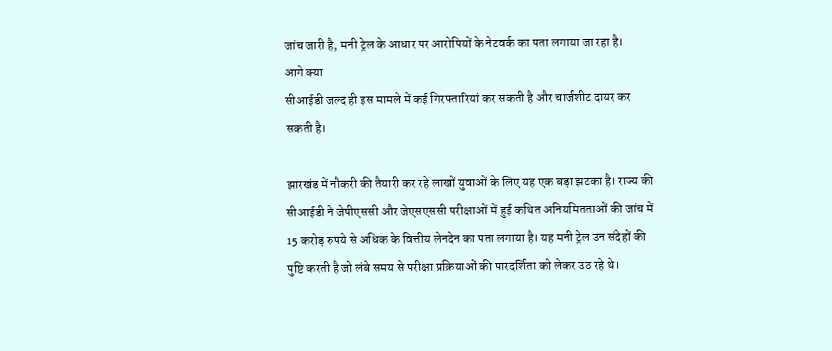जांच जारी है, मनी ट्रेल के आधार पर आरोपियों के नेटवर्क का पता लगाया जा रहा है।
आगे क्या
सीआईडी जल्द ही इस मामले में कई गिरफ्तारियां कर सकती है और चार्जशीट दायर कर सकती है।

झारखंड में नौकरी की तैयारी कर रहे लाखों युवाओं के लिए यह एक बड़ा झटका है। राज्य की सीआईडी ने जेपीएससी और जेएसएससी परीक्षाओं में हुई कथित अनियमितताओं की जांच में 15 करोड़ रुपये से अधिक के वित्तीय लेनदेन का पता लगाया है। यह मनी ट्रेल उन संदेहों की पुष्टि करती है जो लंबे समय से परीक्षा प्रक्रियाओं की पारदर्शिता को लेकर उठ रहे थे।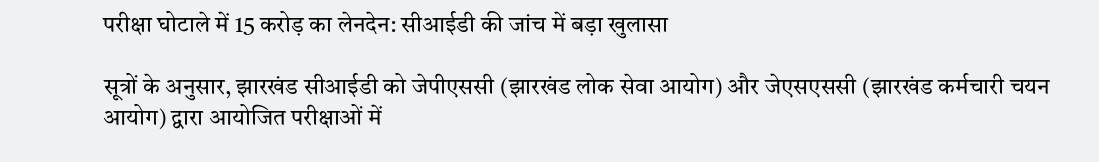परीक्षा घोटाले में 15 करोड़ का लेनदेन: सीआईडी की जांच में बड़ा खुलासा

सूत्रों के अनुसार, झारखंड सीआईडी को जेपीएससी (झारखंड लोक सेवा आयोग) और जेएसएससी (झारखंड कर्मचारी चयन आयोग) द्वारा आयोजित परीक्षाओं में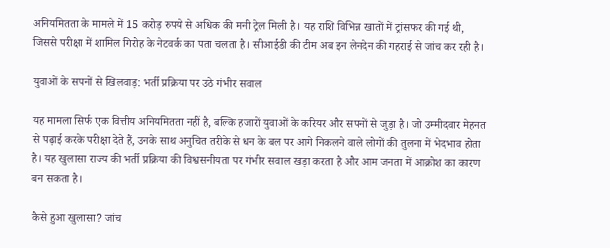अनियमितता के मामले में 15 करोड़ रुपये से अधिक की मनी ट्रेल मिली है। यह राशि विभिन्न खातों में ट्रांसफर की गई थी, जिससे परीक्षा में शामिल गिरोह के नेटवर्क का पता चलता है। सीआईडी की टीम अब इन लेनदेन की गहराई से जांच कर रही है।

युवाओं के सपनों से खिलवाड़: भर्ती प्रक्रिया पर उठे गंभीर सवाल

यह मामला सिर्फ एक वित्तीय अनियमितता नहीं है, बल्कि हजारों युवाओं के करियर और सपनों से जुड़ा है। जो उम्मीदवार मेहनत से पढ़ाई करके परीक्षा देते हैं, उनके साथ अनुचित तरीके से धन के बल पर आगे निकलने वाले लोगों की तुलना में भेदभाव होता है। यह खुलासा राज्य की भर्ती प्रक्रिया की विश्वसनीयता पर गंभीर सवाल खड़ा करता है और आम जनता में आक्रोश का कारण बन सकता है।

कैसे हुआ खुलासा? जांच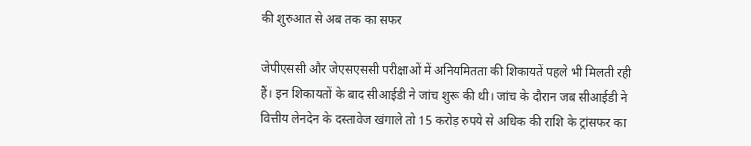की शुरुआत से अब तक का सफर

जेपीएससी और जेएसएससी परीक्षाओं में अनियमितता की शिकायतें पहले भी मिलती रही हैं। इन शिकायतों के बाद सीआईडी ने जांच शुरू की थी। जांच के दौरान जब सीआईडी ने वित्तीय लेनदेन के दस्तावेज खंगाले तो 15 करोड़ रुपये से अधिक की राशि के ट्रांसफर का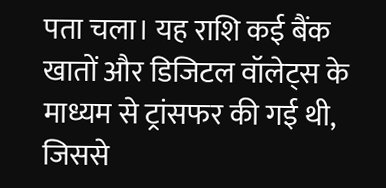पता चला। यह राशि कई बैंक खातों और डिजिटल वॉलेट्स के माध्यम से ट्रांसफर की गई थी, जिससे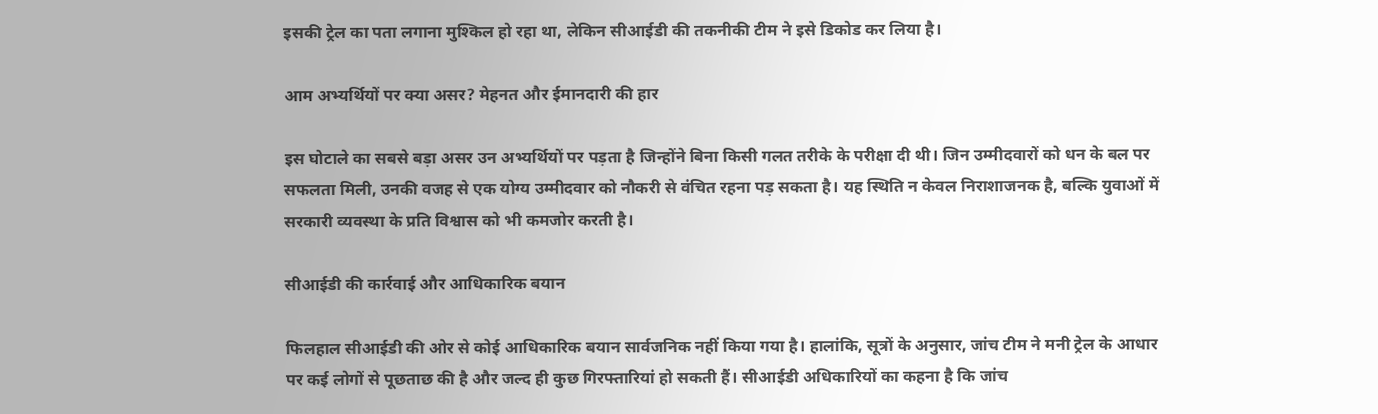इसकी ट्रेल का पता लगाना मुश्किल हो रहा था, लेकिन सीआईडी की तकनीकी टीम ने इसे डिकोड कर लिया है।

आम अभ्यर्थियों पर क्या असर? मेहनत और ईमानदारी की हार

इस घोटाले का सबसे बड़ा असर उन अभ्यर्थियों पर पड़ता है जिन्होंने बिना किसी गलत तरीके के परीक्षा दी थी। जिन उम्मीदवारों को धन के बल पर सफलता मिली, उनकी वजह से एक योग्य उम्मीदवार को नौकरी से वंचित रहना पड़ सकता है। यह स्थिति न केवल निराशाजनक है, बल्कि युवाओं में सरकारी व्यवस्था के प्रति विश्वास को भी कमजोर करती है।

सीआईडी की कार्रवाई और आधिकारिक बयान

फिलहाल सीआईडी की ओर से कोई आधिकारिक बयान सार्वजनिक नहीं किया गया है। हालांकि, सूत्रों के अनुसार, जांच टीम ने मनी ट्रेल के आधार पर कई लोगों से पूछताछ की है और जल्द ही कुछ गिरफ्तारियां हो सकती हैं। सीआईडी अधिकारियों का कहना है कि जांच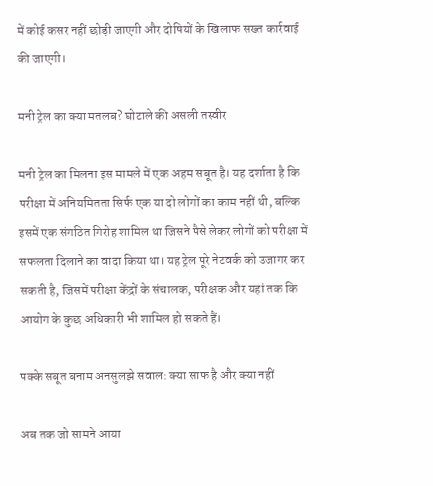में कोई कसर नहीं छोड़ी जाएगी और दोषियों के खिलाफ सख्त कार्रवाई की जाएगी।

मनी ट्रेल का क्या मतलब? घोटाले की असली तस्वीर

मनी ट्रेल का मिलना इस मामले में एक अहम सबूत है। यह दर्शाता है कि परीक्षा में अनियमितता सिर्फ एक या दो लोगों का काम नहीं थी, बल्कि इसमें एक संगठित गिरोह शामिल था जिसने पैसे लेकर लोगों को परीक्षा में सफलता दिलाने का वादा किया था। यह ट्रेल पूरे नेटवर्क को उजागर कर सकती है, जिसमें परीक्षा केंद्रों के संचालक, परीक्षक और यहां तक कि आयोग के कुछ अधिकारी भी शामिल हो सकते हैं।

पक्के सबूत बनाम अनसुलझे सवाल: क्या साफ है और क्या नहीं

अब तक जो सामने आया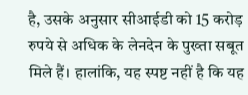है, उसके अनुसार सीआईडी को 15 करोड़ रुपये से अधिक के लेनदेन के पुख्ता सबूत मिले हैं। हालांकि, यह स्पष्ट नहीं है कि यह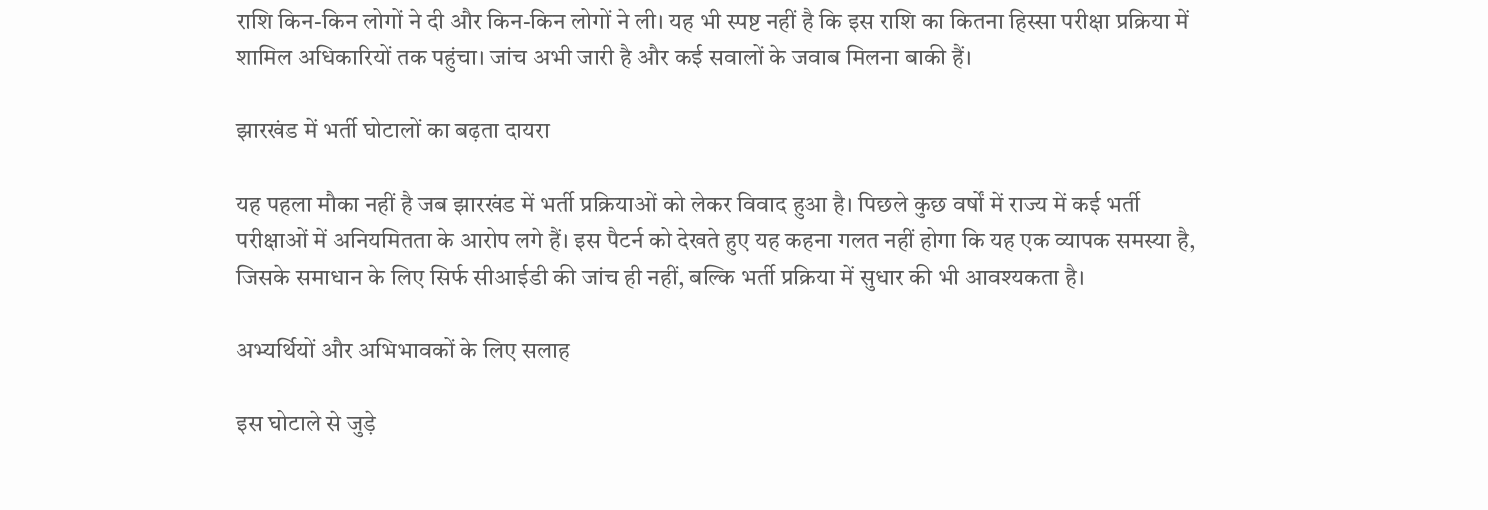राशि किन-किन लोगों ने दी और किन-किन लोगों ने ली। यह भी स्पष्ट नहीं है कि इस राशि का कितना हिस्सा परीक्षा प्रक्रिया में शामिल अधिकारियों तक पहुंचा। जांच अभी जारी है और कई सवालों के जवाब मिलना बाकी हैं।

झारखंड में भर्ती घोटालों का बढ़ता दायरा

यह पहला मौका नहीं है जब झारखंड में भर्ती प्रक्रियाओं को लेकर विवाद हुआ है। पिछले कुछ वर्षों में राज्य में कई भर्ती परीक्षाओं में अनियमितता के आरोप लगे हैं। इस पैटर्न को देखते हुए यह कहना गलत नहीं होगा कि यह एक व्यापक समस्या है, जिसके समाधान के लिए सिर्फ सीआईडी की जांच ही नहीं, बल्कि भर्ती प्रक्रिया में सुधार की भी आवश्यकता है।

अभ्यर्थियों और अभिभावकों के लिए सलाह

इस घोटाले से जुड़े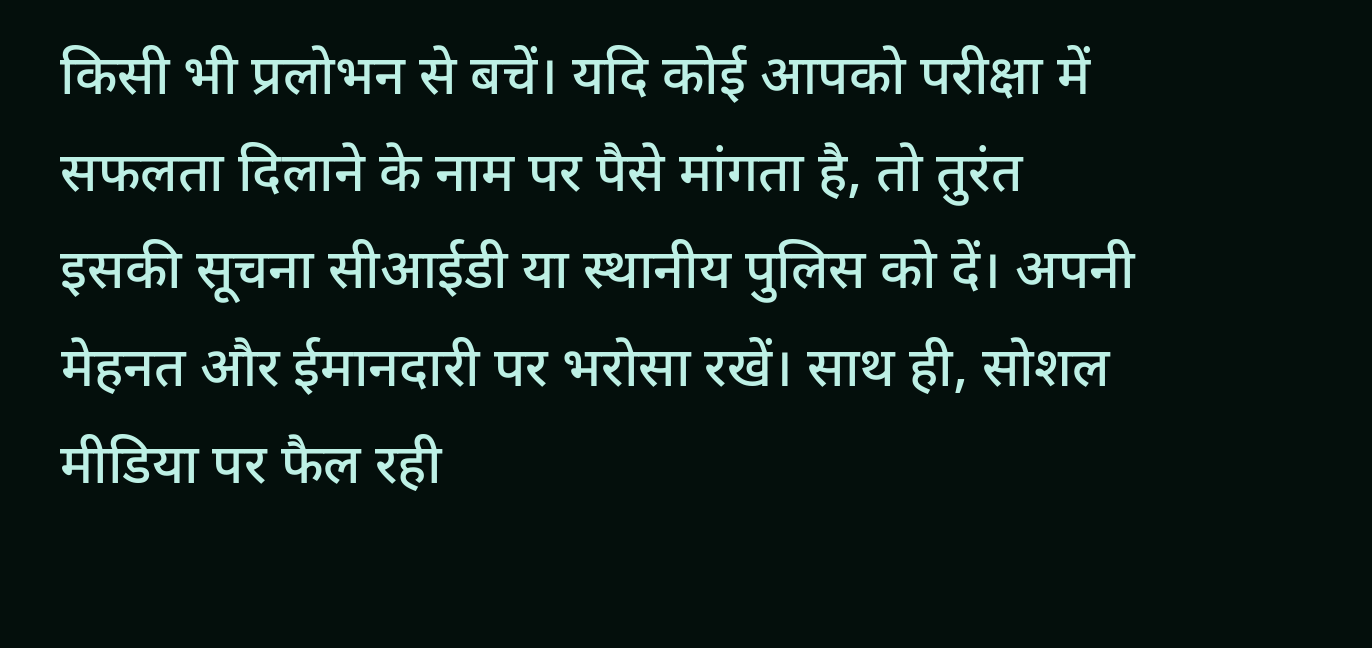किसी भी प्रलोभन से बचें। यदि कोई आपको परीक्षा में सफलता दिलाने के नाम पर पैसे मांगता है, तो तुरंत इसकी सूचना सीआईडी या स्थानीय पुलिस को दें। अपनी मेहनत और ईमानदारी पर भरोसा रखें। साथ ही, सोशल मीडिया पर फैल रही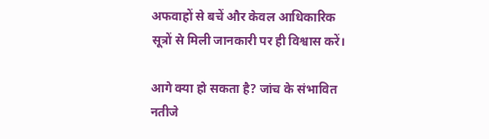अफवाहों से बचें और केवल आधिकारिक सूत्रों से मिली जानकारी पर ही विश्वास करें।

आगे क्या हो सकता है? जांच के संभावित नतीजे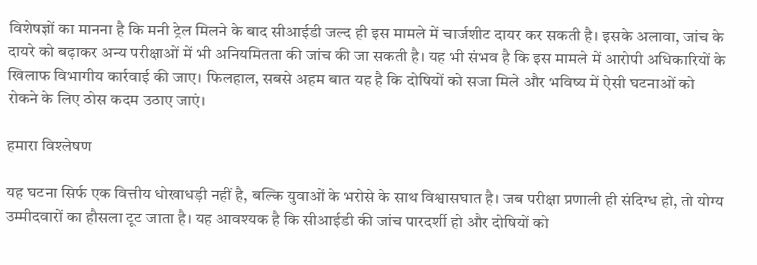विशेषज्ञों का मानना है कि मनी ट्रेल मिलने के बाद सीआईडी जल्द ही इस मामले में चार्जशीट दायर कर सकती है। इसके अलावा, जांच के दायरे को बढ़ाकर अन्य परीक्षाओं में भी अनियमितता की जांच की जा सकती है। यह भी संभव है कि इस मामले में आरोपी अधिकारियों के खिलाफ विभागीय कार्रवाई की जाए। फिलहाल, सबसे अहम बात यह है कि दोषियों को सजा मिले और भविष्य में ऐसी घटनाओं को रोकने के लिए ठोस कदम उठाए जाएं।

हमारा विश्लेषण

यह घटना सिर्फ एक वित्तीय धोखाधड़ी नहीं है, बल्कि युवाओं के भरोसे के साथ विश्वासघात है। जब परीक्षा प्रणाली ही संदिग्ध हो, तो योग्य उम्मीदवारों का हौसला टूट जाता है। यह आवश्यक है कि सीआईडी की जांच पारदर्शी हो और दोषियों को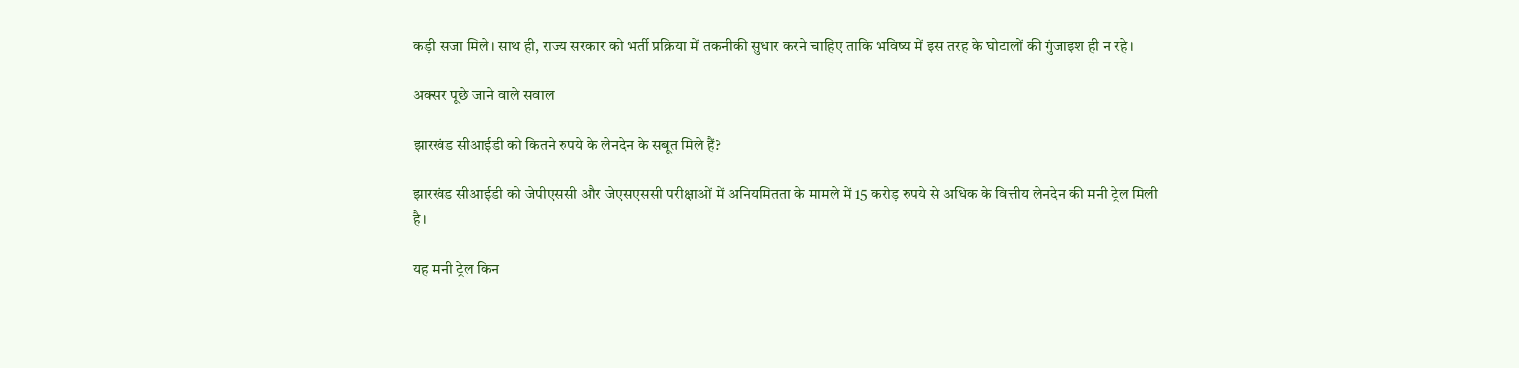कड़ी सजा मिले। साथ ही, राज्य सरकार को भर्ती प्रक्रिया में तकनीकी सुधार करने चाहिए ताकि भविष्य में इस तरह के घोटालों की गुंजाइश ही न रहे।

अक्सर पूछे जाने वाले सवाल

झारखंड सीआईडी को कितने रुपये के लेनदेन के सबूत मिले हैं?

झारखंड सीआईडी को जेपीएससी और जेएसएससी परीक्षाओं में अनियमितता के मामले में 15 करोड़ रुपये से अधिक के वित्तीय लेनदेन की मनी ट्रेल मिली है।

यह मनी ट्रेल किन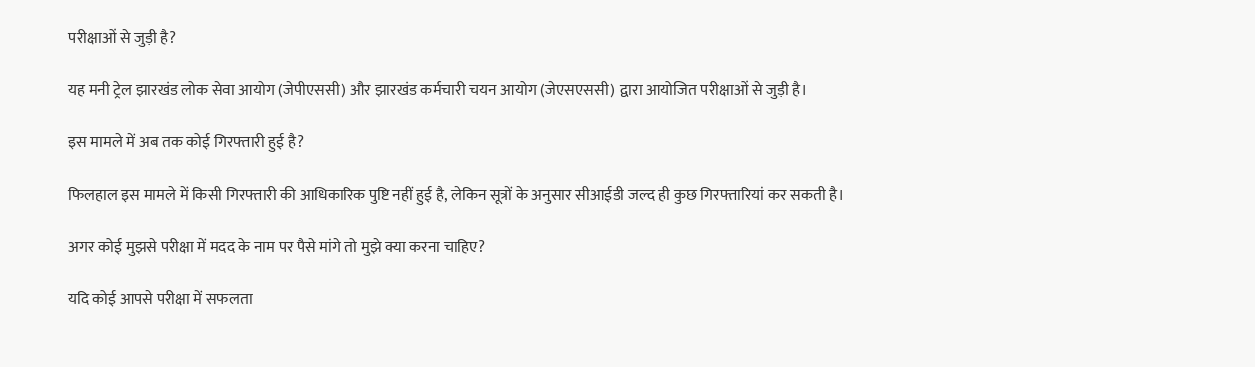परीक्षाओं से जुड़ी है?

यह मनी ट्रेल झारखंड लोक सेवा आयोग (जेपीएससी) और झारखंड कर्मचारी चयन आयोग (जेएसएससी) द्वारा आयोजित परीक्षाओं से जुड़ी है।

इस मामले में अब तक कोई गिरफ्तारी हुई है?

फिलहाल इस मामले में किसी गिरफ्तारी की आधिकारिक पुष्टि नहीं हुई है, लेकिन सूत्रों के अनुसार सीआईडी जल्द ही कुछ गिरफ्तारियां कर सकती है।

अगर कोई मुझसे परीक्षा में मदद के नाम पर पैसे मांगे तो मुझे क्या करना चाहिए?

यदि कोई आपसे परीक्षा में सफलता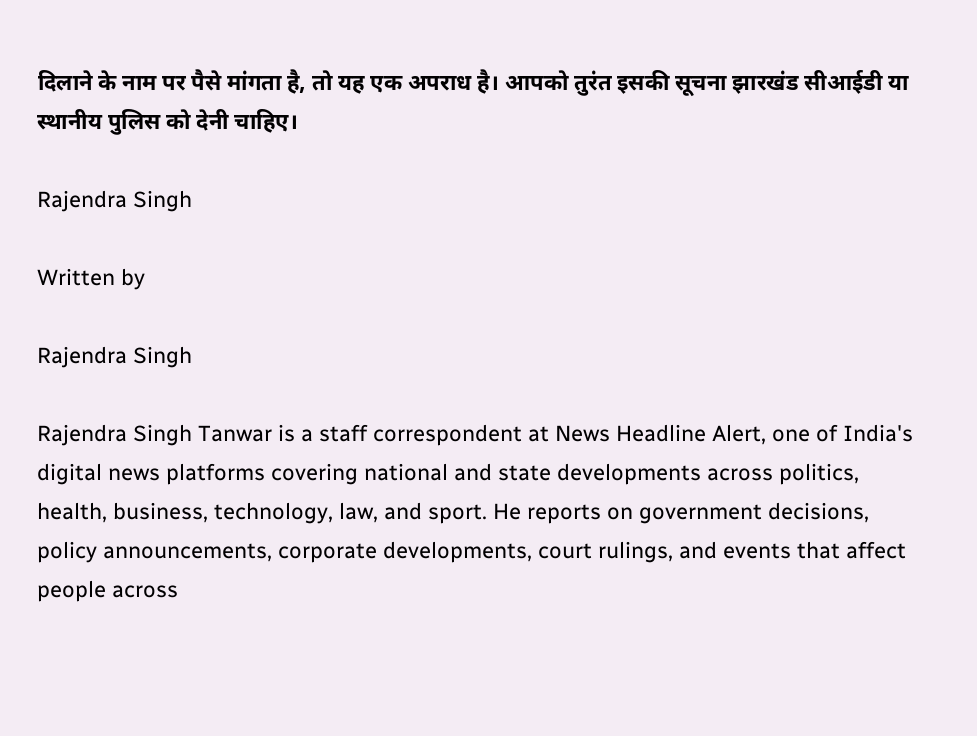दिलाने के नाम पर पैसे मांगता है, तो यह एक अपराध है। आपको तुरंत इसकी सूचना झारखंड सीआईडी या स्थानीय पुलिस को देनी चाहिए।

Rajendra Singh

Written by

Rajendra Singh

Rajendra Singh Tanwar is a staff correspondent at News Headline Alert, one of India's digital news platforms covering national and state developments across politics, health, business, technology, law, and sport. He reports on government decisions, policy announcements, corporate developments, court rulings, and events that affect people across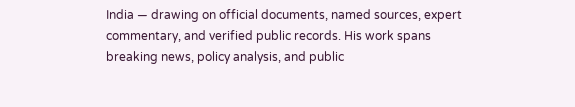India — drawing on official documents, named sources, expert commentary, and verified public records. His work spans breaking news, policy analysis, and public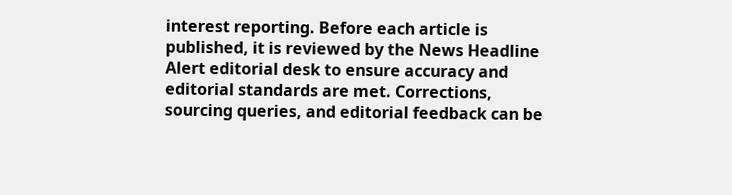interest reporting. Before each article is published, it is reviewed by the News Headline Alert editorial desk to ensure accuracy and editorial standards are met. Corrections, sourcing queries, and editorial feedback can be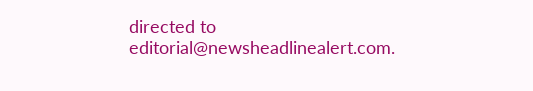directed to editorial@newsheadlinealert.com.